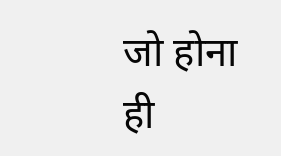जो होना ही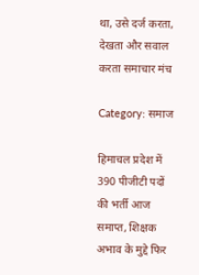था, उसे दर्ज करता, देखता और सवाल करता समाचार मंच

Category: समाज

हिमाचल प्रदेश में 390 पीजीटी पदों की भर्ती आज समाप्त, शिक्षक अभाव के मुद्दे फिर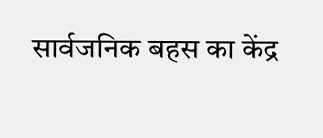सार्वजनिक बहस का केंद्र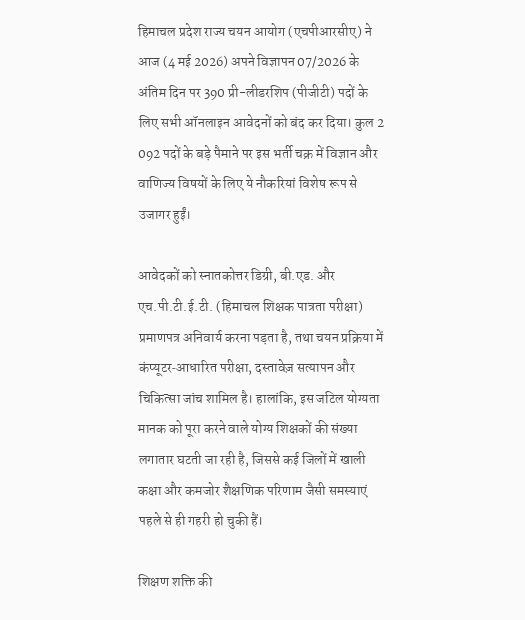हिमाचल प्रदेश राज्‍य चयन आयोग (एचपीआरसीए) ने आज (4 मई 2026) अपने विज्ञापन 07/2026 के अंतिम दिन पर 390 प्री-लीडरशिप (पीजीटी) पदों के लिए सभी ऑनलाइन आवेदनों को बंद कर दिया। कुल 2 092 पदों के बड़े पैमाने पर इस भर्ती चक्र में विज्ञान और वाणिज्य विषयों के लिए ये नौकरियां विशेष रूप से उजागर हुईं।

आवेदकों को स्नातकोत्तर डिग्री, बी.एड. और एच.पी.टी.ई.टी. (हिमाचल शिक्षक पात्रता परीक्षा) प्रमाणपत्र अनिवार्य करना पड़ता है, तथा चयन प्रक्रिया में कंप्यूटर‑आधारित परीक्षा, दस्तावेज़ सत्यापन और चिकित्सा जांच शामिल है। हालांकि, इस जटिल योग्यता मानक को पूरा करने वाले योग्य शिक्षकों की संख्या लगातार घटती जा रही है, जिससे कई जिलों में खाली कक्षा और कमजोर शैक्षणिक परिणाम जैसी समस्याएं पहले से ही गहरी हो चुकी हैं।

शिक्षण शक्ति की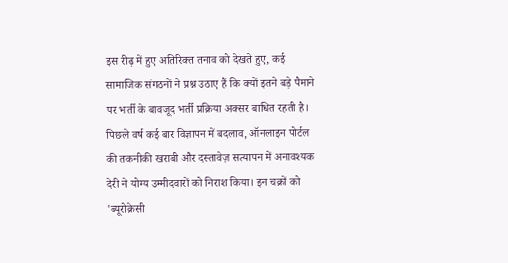इस रीढ़ में हुए अतिरिक्त तनाव को देखते हुए, कई सामाजिक संगठनों ने प्रश्न उठाए हैं कि क्यों इतने बड़े पैमाने पर भर्ती के बावजूद भर्ती प्रक्रिया अक्सर बाधित रहती है। पिछले वर्ष कई बार विज्ञापन में बदलाव, ऑनलाइन पोर्टल की तकनीकी खराबी और दस्तावेज़ सत्यापन में अनावश्यक देरी ने योग्य उम्मीदवारों को निराश किया। इन चक्रों को 'ब्यूरोक्रेसी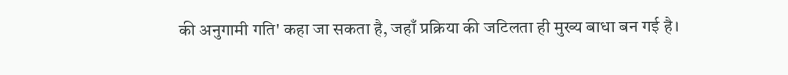की अनुगामी गति' कहा जा सकता है, जहाँ प्रक्रिया की जटिलता ही मुख्य बाधा बन गई है।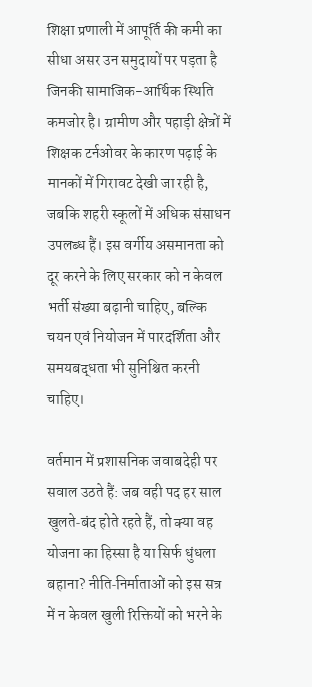शिक्षा प्रणाली में आपूर्ति की कमी का सीधा असर उन समुदायों पर पड़ता है जिनकी सामाजिक-आर्थिक स्थिति कमजोर है। ग्रामीण और पहाड़ी क्षेत्रों में शिक्षक टर्नओवर के कारण पढ़ाई के मानकों में गिरावट देखी जा रही है, जबकि शहरी स्कूलों में अधिक संसाधन उपलब्ध हैं। इस वर्गीय असमानता को दूर करने के लिए सरकार को न केवल भर्ती संख्या बढ़ानी चाहिए, बल्कि चयन एवं नियोजन में पारदर्शिता और समयबद्धता भी सुनिश्चित करनी चाहिए।

वर्तमान में प्रशासनिक जवाबदेही पर सवाल उठते हैं: जब वही पद हर साल खुलते‑बंद होते रहते हैं, तो क्या वह योजना का हिस्सा है या सिर्फ धुंधला बहाना? नीति‑निर्माताओं को इस सत्र में न केवल खुली रिक्तियों को भरने के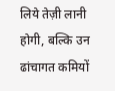लिये तेज़ी लानी होगी, बल्कि उन ढांचागत कमियों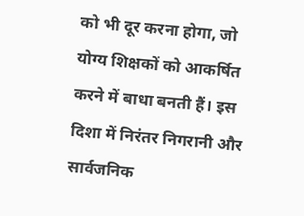को भी दूर करना होगा, जो योग्य शिक्षकों को आकर्षित करने में बाधा बनती हैं। इस दिशा में निरंतर निगरानी और सार्वजनिक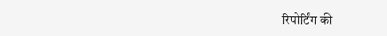रिपोर्टिंग की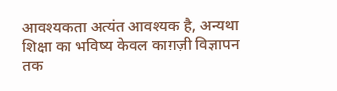आवश्यकता अत्यंत आवश्यक है, अन्यथा शिक्षा का भविष्य केवल काग़ज़ी विज्ञापन तक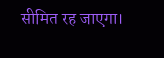सीमित रह जाएगा।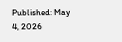Published: May 4, 2026